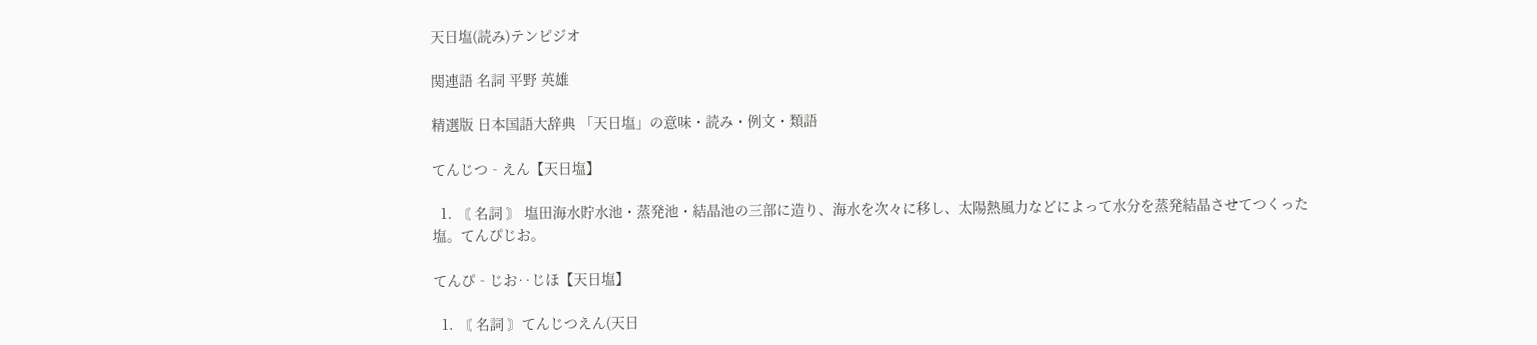天日塩(読み)テンピジオ

関連語 名詞 平野 英雄

精選版 日本国語大辞典 「天日塩」の意味・読み・例文・類語

てんじつ‐えん【天日塩】

  1. 〘 名詞 〙 塩田海水貯水池・蒸発池・結晶池の三部に造り、海水を次々に移し、太陽熱風力などによって水分を蒸発結晶させてつくった塩。てんぴじお。

てんぴ‐じお‥じほ【天日塩】

  1. 〘 名詞 〙てんじつえん(天日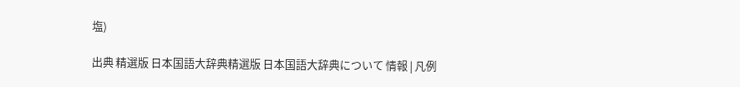塩)

出典 精選版 日本国語大辞典精選版 日本国語大辞典について 情報 | 凡例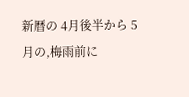新暦の 4月後半から 5月の,梅雨前に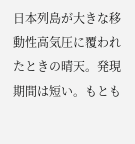日本列島が大きな移動性高気圧に覆われたときの晴天。発現期間は短い。もとも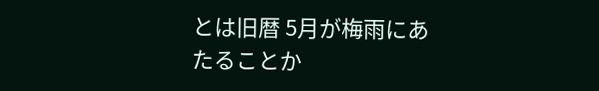とは旧暦 5月が梅雨にあたることか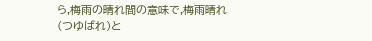ら,梅雨の晴れ間の意味で,梅雨晴れ(つゆばれ)と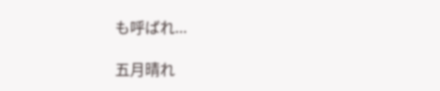も呼ばれ...

五月晴れ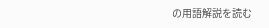の用語解説を読む